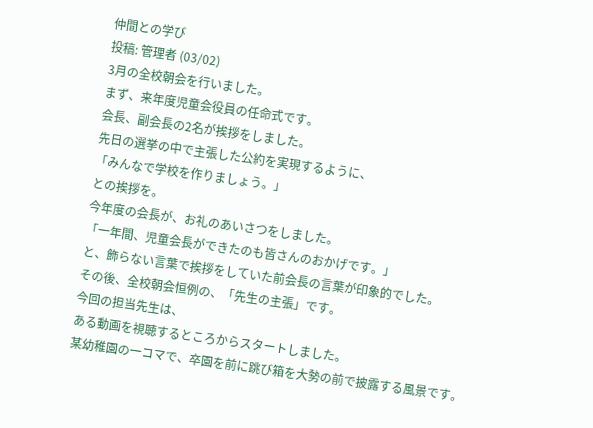仲間との学び
投稿: 管理者 (03/02)
3月の全校朝会を行いました。
まず、来年度児童会役員の任命式です。
会長、副会長の2名が挨拶をしました。
先日の選挙の中で主張した公約を実現するように、
「みんなで学校を作りましょう。」
との挨拶を。
今年度の会長が、お礼のあいさつをしました。
「一年間、児童会長ができたのも皆さんのおかげです。」
と、飾らない言葉で挨拶をしていた前会長の言葉が印象的でした。
その後、全校朝会恒例の、「先生の主張」です。
今回の担当先生は、
ある動画を視聴するところからスタートしました。
某幼稚園の一コマで、卒園を前に跳び箱を大勢の前で披露する風景です。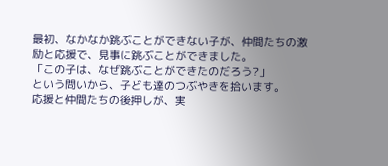最初、なかなか跳ぶことができない子が、仲間たちの激励と応援で、見事に跳ぶことができました。
「この子は、なぜ跳ぶことができたのだろう?」
という問いから、子ども達のつぶやきを拾います。
応援と仲間たちの後押しが、実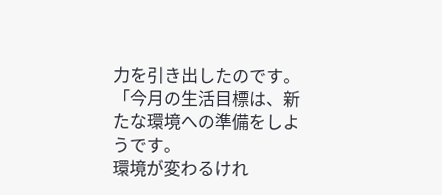力を引き出したのです。
「今月の生活目標は、新たな環境への準備をしようです。
環境が変わるけれ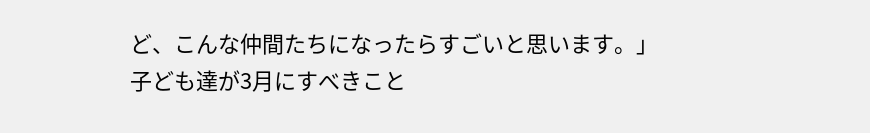ど、こんな仲間たちになったらすごいと思います。」
子ども達が3月にすべきこと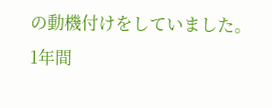の動機付けをしていました。
1年間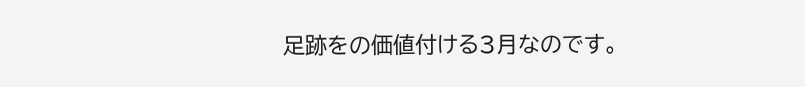足跡をの価値付ける3月なのです。